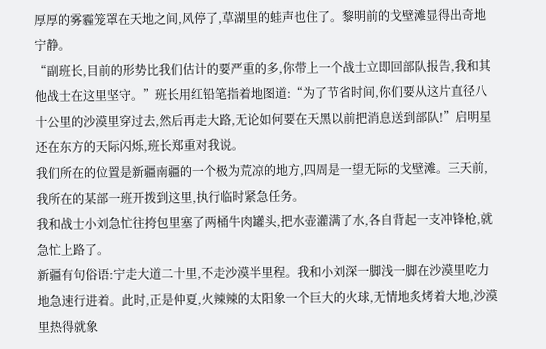厚厚的雾霾笼罩在天地之间,风停了,草湖里的蛙声也住了。黎明前的戈壁滩显得出奇地宁静。
“副班长,目前的形势比我们估计的要严重的多,你带上一个战士立即回部队报告,我和其他战士在这里坚守。”班长用红铅笔指着地图道:“为了节省时间,你们要从这片直径八十公里的沙漠里穿过去,然后再走大路,无论如何要在天黑以前把消息送到部队!”启明星还在东方的天际闪烁,班长郑重对我说。
我们所在的位置是新疆南疆的一个极为荒凉的地方,四周是一望无际的戈壁滩。三天前,我所在的某部一班开拨到这里,执行临时紧急任务。
我和战士小刘急忙往挎包里塞了两桶牛肉罐头,把水壶灌满了水,各自背起一支冲锋枪,就急忙上路了。
新疆有句俗语:宁走大道二十里,不走沙漠半里程。我和小刘深一脚浅一脚在沙漠里吃力地急速行进着。此时,正是仲夏,火辣辣的太阳象一个巨大的火球,无情地炙烤着大地,沙漠里热得就象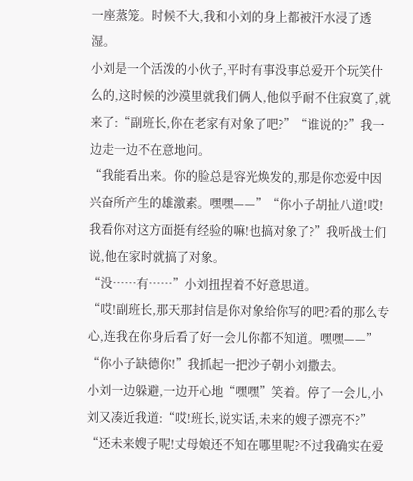一座蒸笼。时候不大,我和小刘的身上都被汗水浸了透湿。
小刘是一个活泼的小伙子,平时有事没事总爱开个玩笑什么的,这时候的沙漠里就我们俩人,他似乎耐不住寂寞了,就来了:“副班长,你在老家有对象了吧?”“谁说的?”我一边走一边不在意地问。
“我能看出来。你的脸总是容光焕发的,那是你恋爱中因兴奋所产生的雄激素。嘿嘿——”“你小子胡扯八道!哎!我看你对这方面挺有经验的嘛!也搞对象了?”我听战士们说,他在家时就搞了对象。
“没……有……”小刘扭捏着不好意思道。
“哎!副班长,那天那封信是你对象给你写的吧?看的那么专心,连我在你身后看了好一会儿你都不知道。嘿嘿——”
“你小子缺德你!”我抓起一把沙子朝小刘撒去。
小刘一边躲避,一边开心地“嘿嘿”笑着。停了一会儿,小刘又凑近我道:“哎!班长,说实话,未来的嫂子漂亮不?”
“还未来嫂子呢!丈母娘还不知在哪里呢?不过我确实在爱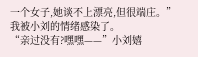一个女子,她谈不上漂亮,但很端庄。”我被小刘的情绪感染了。
“亲过没有?嘿嘿——”小刘嬉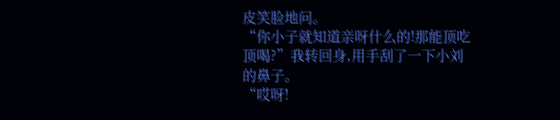皮笑脸地问。
“你小子就知道亲呀什么的!那能顶吃顶喝?”我转回身,用手刮了一下小刘的鼻子。
“哎呀!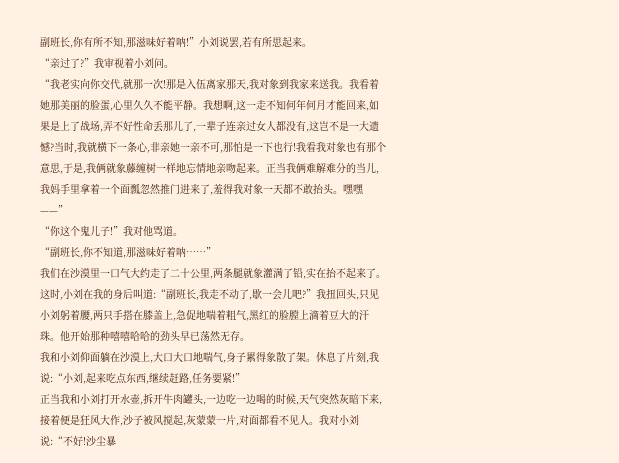副班长,你有所不知,那滋味好着呐!”小刘说罢,若有所思起来。
“亲过了?”我审视着小刘问。
“我老实向你交代,就那一次!那是入伍离家那天,我对象到我家来送我。我看着她那美丽的脸蛋,心里久久不能平静。我想啊,这一走不知何年何月才能回来,如果是上了战场,弄不好性命丢那儿了,一辈子连亲过女人都没有,这岂不是一大遗憾?当时,我就横下一条心,非亲她一亲不可,那怕是一下也行!我看我对象也有那个意思,于是,我俩就象藤缠树一样地忘情地亲吻起来。正当我俩难解难分的当儿,我妈手里拿着一个面瓢忽然推门进来了,羞得我对象一天都不敢抬头。嘿嘿——”
“你这个鬼儿子!”我对他骂道。
“副班长,你不知道,那滋味好着呐……”
我们在沙漠里一口气大约走了二十公里,两条腿就象灌满了铅,实在抬不起来了。这时,小刘在我的身后叫道:“副班长,我走不动了,歇一会儿吧?”我扭回头,只见小刘躬着腰,两只手搭在膝盖上,急促地喘着粗气,黑红的脸膛上滴着豆大的汗珠。他开始那种嘻嘻哈哈的劲头早已荡然无存。
我和小刘仰面躺在沙漠上,大口大口地喘气,身子累得象散了架。休息了片刻,我说:“小刘,起来吃点东西,继续赶路,任务要紧!”
正当我和小刘打开水壶,拆开牛肉罐头,一边吃一边喝的时候,天气突然灰暗下来,接着便是狂风大作,沙子被风搅起,灰蒙蒙一片,对面都看不见人。我对小刘说:“不好!沙尘暴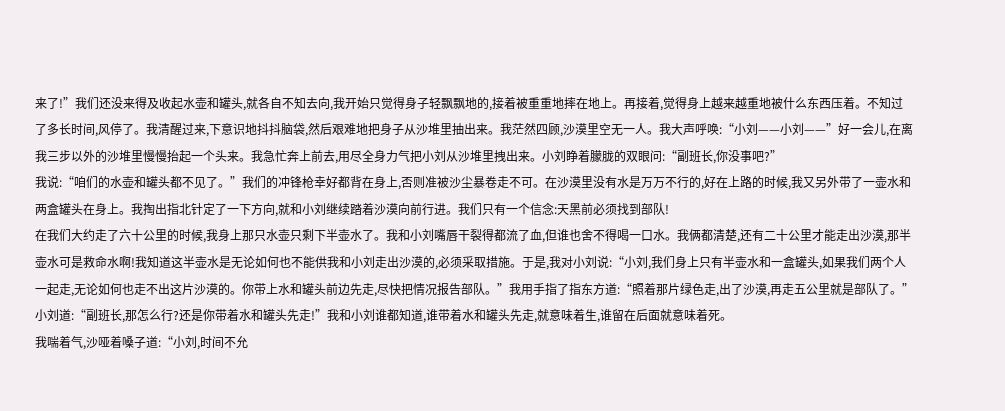来了!”我们还没来得及收起水壶和罐头,就各自不知去向,我开始只觉得身子轻飘飘地的,接着被重重地摔在地上。再接着,觉得身上越来越重地被什么东西压着。不知过了多长时间,风停了。我清醒过来,下意识地抖抖脑袋,然后艰难地把身子从沙堆里抽出来。我茫然四顾,沙漠里空无一人。我大声呼唤:“小刘——小刘——”好一会儿,在离我三步以外的沙堆里慢慢抬起一个头来。我急忙奔上前去,用尽全身力气把小刘从沙堆里拽出来。小刘睁着朦胧的双眼问:“副班长,你没事吧?”
我说:“咱们的水壶和罐头都不见了。”我们的冲锋枪幸好都背在身上,否则准被沙尘暴卷走不可。在沙漠里没有水是万万不行的,好在上路的时候,我又另外带了一壶水和两盒罐头在身上。我掏出指北针定了一下方向,就和小刘继续踏着沙漠向前行进。我们只有一个信念:天黑前必须找到部队!
在我们大约走了六十公里的时候,我身上那只水壶只剩下半壶水了。我和小刘嘴唇干裂得都流了血,但谁也舍不得喝一口水。我俩都清楚,还有二十公里才能走出沙漠,那半壶水可是救命水啊!我知道这半壶水是无论如何也不能供我和小刘走出沙漠的,必须采取措施。于是,我对小刘说:“小刘,我们身上只有半壶水和一盒罐头,如果我们两个人一起走,无论如何也走不出这片沙漠的。你带上水和罐头前边先走,尽快把情况报告部队。”我用手指了指东方道:“照着那片绿色走,出了沙漠,再走五公里就是部队了。”
小刘道:“副班长,那怎么行?还是你带着水和罐头先走!”我和小刘谁都知道,谁带着水和罐头先走,就意味着生,谁留在后面就意味着死。
我喘着气,沙哑着嗓子道:“小刘,时间不允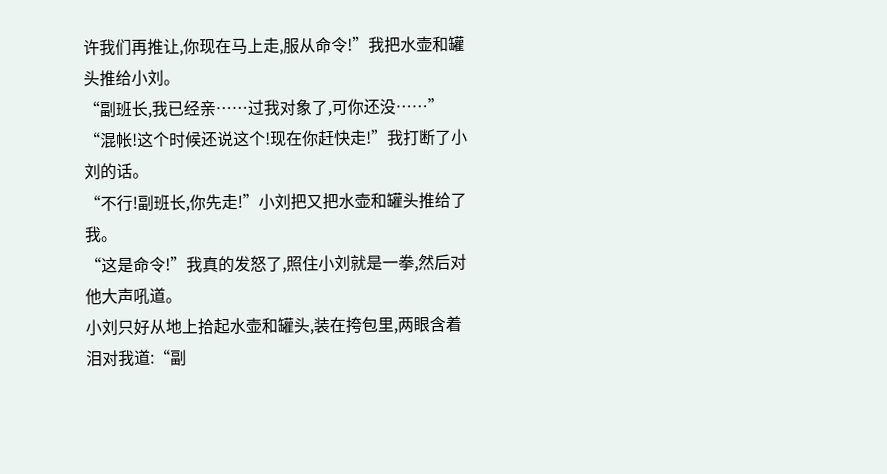许我们再推让,你现在马上走,服从命令!”我把水壶和罐头推给小刘。
“副班长,我已经亲……过我对象了,可你还没……”
“混帐!这个时候还说这个!现在你赶快走!”我打断了小刘的话。
“不行!副班长,你先走!”小刘把又把水壶和罐头推给了我。
“这是命令!”我真的发怒了,照住小刘就是一拳,然后对他大声吼道。
小刘只好从地上拾起水壶和罐头,装在挎包里,两眼含着泪对我道:“副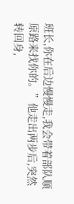班长,你在后边慢慢走,我会带着部队顺原路来找你的。”他走出两步后,突然转回身,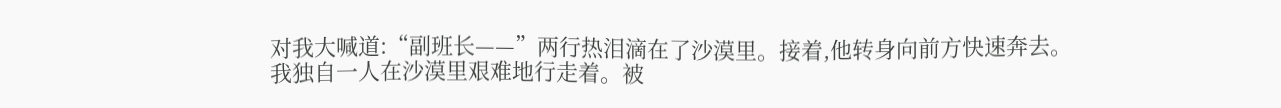对我大喊道:“副班长——”两行热泪滴在了沙漠里。接着,他转身向前方快速奔去。
我独自一人在沙漠里艰难地行走着。被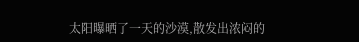太阳曝晒了一天的沙漠,散发出浓闷的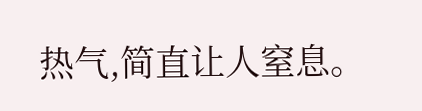热气,简直让人窒息。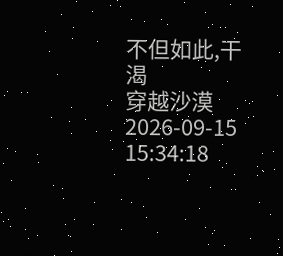不但如此,干渴
穿越沙漠
2026-09-15 15:34:18